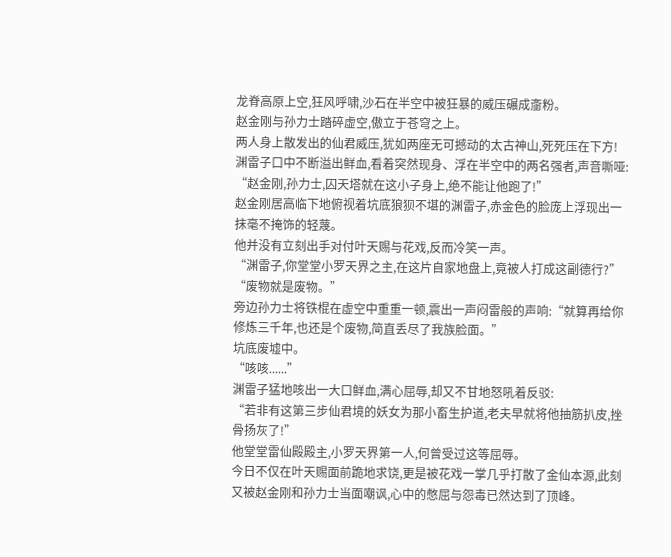龙脊高原上空,狂风呼啸,沙石在半空中被狂暴的威压碾成齑粉。
赵金刚与孙力士踏碎虚空,傲立于苍穹之上。
两人身上散发出的仙君威压,犹如两座无可撼动的太古神山,死死压在下方!
渊雷子口中不断溢出鲜血,看着突然现身、浮在半空中的两名强者,声音嘶哑:
“赵金刚,孙力士,囚天塔就在这小子身上,绝不能让他跑了!”
赵金刚居高临下地俯视着坑底狼狈不堪的渊雷子,赤金色的脸庞上浮现出一抹毫不掩饰的轻蔑。
他并没有立刻出手对付叶天赐与花戏,反而冷笑一声。
“渊雷子,你堂堂小罗天界之主,在这片自家地盘上,竟被人打成这副德行?”
“废物就是废物。”
旁边孙力士将铁棍在虚空中重重一顿,震出一声闷雷般的声响:“就算再给你修炼三千年,也还是个废物,简直丢尽了我族脸面。”
坑底废墟中。
“咳咳......”
渊雷子猛地咳出一大口鲜血,满心屈辱,却又不甘地怒吼着反驳:
“若非有这第三步仙君境的妖女为那小畜生护道,老夫早就将他抽筋扒皮,挫骨扬灰了!”
他堂堂雷仙殿殿主,小罗天界第一人,何曾受过这等屈辱。
今日不仅在叶天赐面前跪地求饶,更是被花戏一掌几乎打散了金仙本源,此刻又被赵金刚和孙力士当面嘲讽,心中的憋屈与怨毒已然达到了顶峰。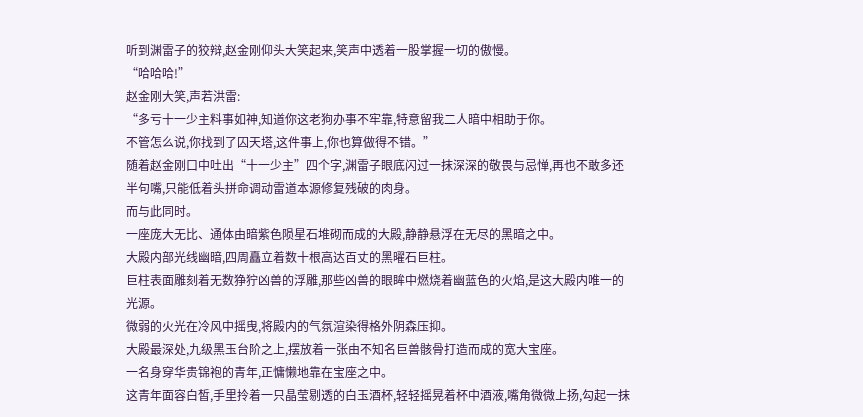听到渊雷子的狡辩,赵金刚仰头大笑起来,笑声中透着一股掌握一切的傲慢。
“哈哈哈!”
赵金刚大笑,声若洪雷:
“多亏十一少主料事如神,知道你这老狗办事不牢靠,特意留我二人暗中相助于你。
不管怎么说,你找到了囚天塔,这件事上,你也算做得不错。”
随着赵金刚口中吐出“十一少主”四个字,渊雷子眼底闪过一抹深深的敬畏与忌惮,再也不敢多还半句嘴,只能低着头拼命调动雷道本源修复残破的肉身。
而与此同时。
一座庞大无比、通体由暗紫色陨星石堆砌而成的大殿,静静悬浮在无尽的黑暗之中。
大殿内部光线幽暗,四周矗立着数十根高达百丈的黑曜石巨柱。
巨柱表面雕刻着无数狰狞凶兽的浮雕,那些凶兽的眼眸中燃烧着幽蓝色的火焰,是这大殿内唯一的光源。
微弱的火光在冷风中摇曳,将殿内的气氛渲染得格外阴森压抑。
大殿最深处,九级黑玉台阶之上,摆放着一张由不知名巨兽骸骨打造而成的宽大宝座。
一名身穿华贵锦袍的青年,正慵懒地靠在宝座之中。
这青年面容白皙,手里拎着一只晶莹剔透的白玉酒杯,轻轻摇晃着杯中酒液,嘴角微微上扬,勾起一抹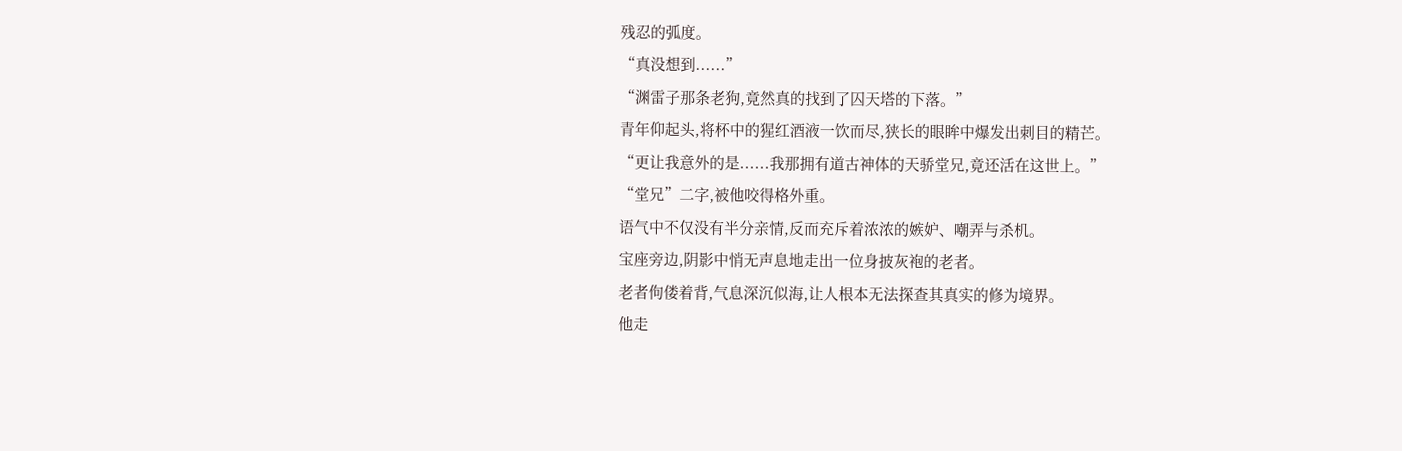残忍的弧度。
“真没想到......”
“渊雷子那条老狗,竟然真的找到了囚天塔的下落。”
青年仰起头,将杯中的猩红酒液一饮而尽,狭长的眼眸中爆发出刺目的精芒。
“更让我意外的是......我那拥有道古神体的天骄堂兄,竟还活在这世上。”
“堂兄”二字,被他咬得格外重。
语气中不仅没有半分亲情,反而充斥着浓浓的嫉妒、嘲弄与杀机。
宝座旁边,阴影中悄无声息地走出一位身披灰袍的老者。
老者佝偻着背,气息深沉似海,让人根本无法探查其真实的修为境界。
他走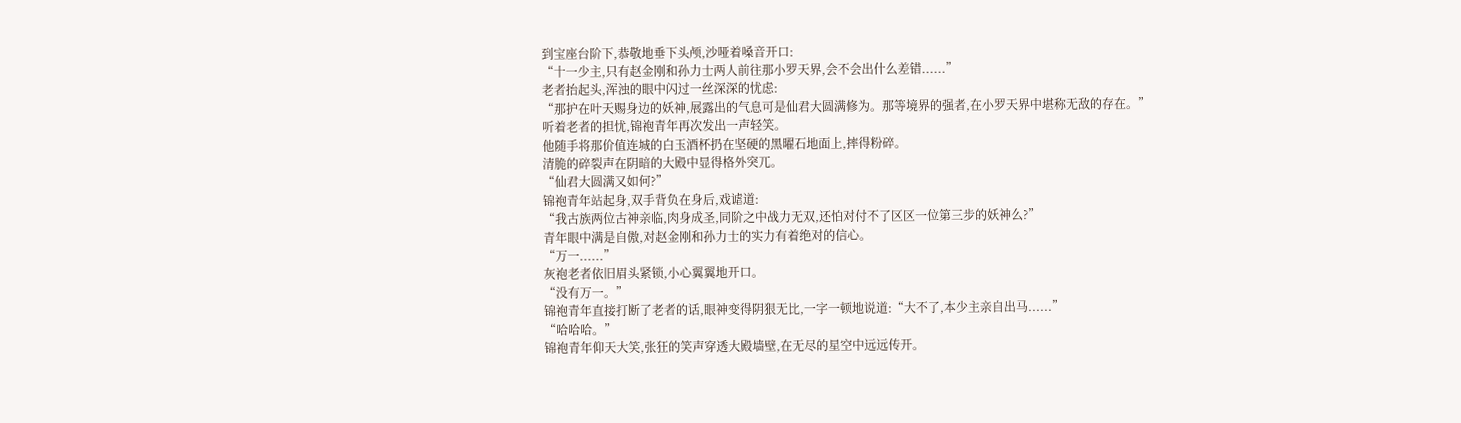到宝座台阶下,恭敬地垂下头颅,沙哑着嗓音开口:
“十一少主,只有赵金刚和孙力士两人前往那小罗天界,会不会出什么差错......”
老者抬起头,浑浊的眼中闪过一丝深深的忧虑:
“那护在叶天赐身边的妖神,展露出的气息可是仙君大圆满修为。那等境界的强者,在小罗天界中堪称无敌的存在。”
听着老者的担忧,锦袍青年再次发出一声轻笑。
他随手将那价值连城的白玉酒杯扔在坚硬的黑曜石地面上,摔得粉碎。
清脆的碎裂声在阴暗的大殿中显得格外突兀。
“仙君大圆满又如何?”
锦袍青年站起身,双手背负在身后,戏谑道:
“我古族两位古神亲临,肉身成圣,同阶之中战力无双,还怕对付不了区区一位第三步的妖神么?”
青年眼中满是自傲,对赵金刚和孙力士的实力有着绝对的信心。
“万一......”
灰袍老者依旧眉头紧锁,小心翼翼地开口。
“没有万一。”
锦袍青年直接打断了老者的话,眼神变得阴狠无比,一字一顿地说道:“大不了,本少主亲自出马......”
“哈哈哈。”
锦袍青年仰天大笑,张狂的笑声穿透大殿墙壁,在无尽的星空中远远传开。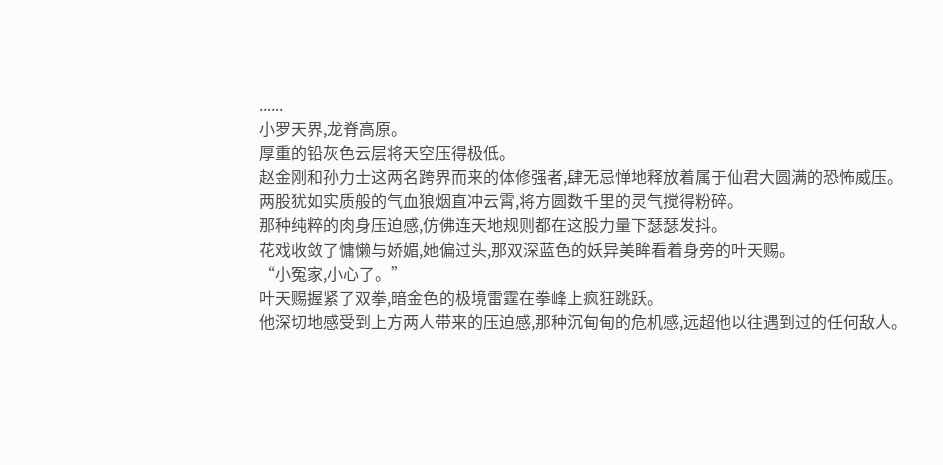......
小罗天界,龙脊高原。
厚重的铅灰色云层将天空压得极低。
赵金刚和孙力士这两名跨界而来的体修强者,肆无忌惮地释放着属于仙君大圆满的恐怖威压。
两股犹如实质般的气血狼烟直冲云霄,将方圆数千里的灵气搅得粉碎。
那种纯粹的肉身压迫感,仿佛连天地规则都在这股力量下瑟瑟发抖。
花戏收敛了慵懒与娇媚,她偏过头,那双深蓝色的妖异美眸看着身旁的叶天赐。
“小冤家,小心了。”
叶天赐握紧了双拳,暗金色的极境雷霆在拳峰上疯狂跳跃。
他深切地感受到上方两人带来的压迫感,那种沉甸甸的危机感,远超他以往遇到过的任何敌人。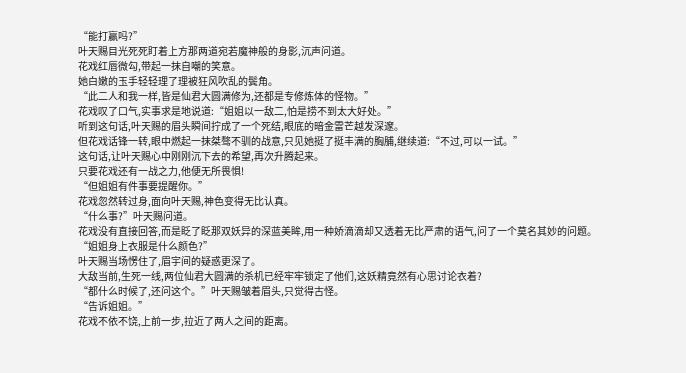“能打赢吗?”
叶天赐目光死死盯着上方那两道宛若魔神般的身影,沉声问道。
花戏红唇微勾,带起一抹自嘲的笑意。
她白嫩的玉手轻轻理了理被狂风吹乱的鬓角。
“此二人和我一样,皆是仙君大圆满修为,还都是专修炼体的怪物。”
花戏叹了口气,实事求是地说道:“姐姐以一敌二,怕是捞不到太大好处。”
听到这句话,叶天赐的眉头瞬间拧成了一个死结,眼底的暗金雷芒越发深邃。
但花戏话锋一转,眼中燃起一抹桀骜不驯的战意,只见她挺了挺丰满的胸脯,继续道:“不过,可以一试。”
这句话,让叶天赐心中刚刚沉下去的希望,再次升腾起来。
只要花戏还有一战之力,他便无所畏惧!
“但姐姐有件事要提醒你。”
花戏忽然转过身,面向叶天赐,神色变得无比认真。
“什么事?”叶天赐问道。
花戏没有直接回答,而是眨了眨那双妖异的深蓝美眸,用一种娇滴滴却又透着无比严肃的语气,问了一个莫名其妙的问题。
“姐姐身上衣服是什么颜色?”
叶天赐当场愣住了,眉宇间的疑惑更深了。
大敌当前,生死一线,两位仙君大圆满的杀机已经牢牢锁定了他们,这妖精竟然有心思讨论衣着?
“都什么时候了,还问这个。”叶天赐皱着眉头,只觉得古怪。
“告诉姐姐。”
花戏不依不饶,上前一步,拉近了两人之间的距离。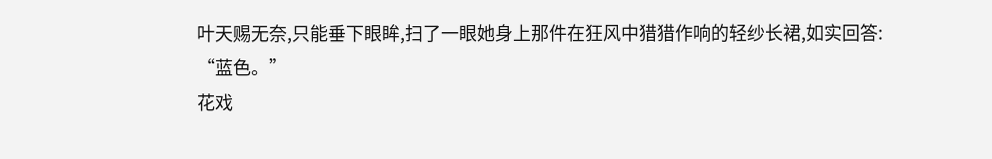叶天赐无奈,只能垂下眼眸,扫了一眼她身上那件在狂风中猎猎作响的轻纱长裙,如实回答:
“蓝色。”
花戏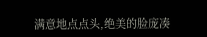满意地点点头,绝美的脸庞凑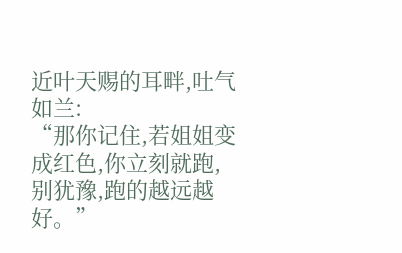近叶天赐的耳畔,吐气如兰:
“那你记住,若姐姐变成红色,你立刻就跑,别犹豫,跑的越远越好。”